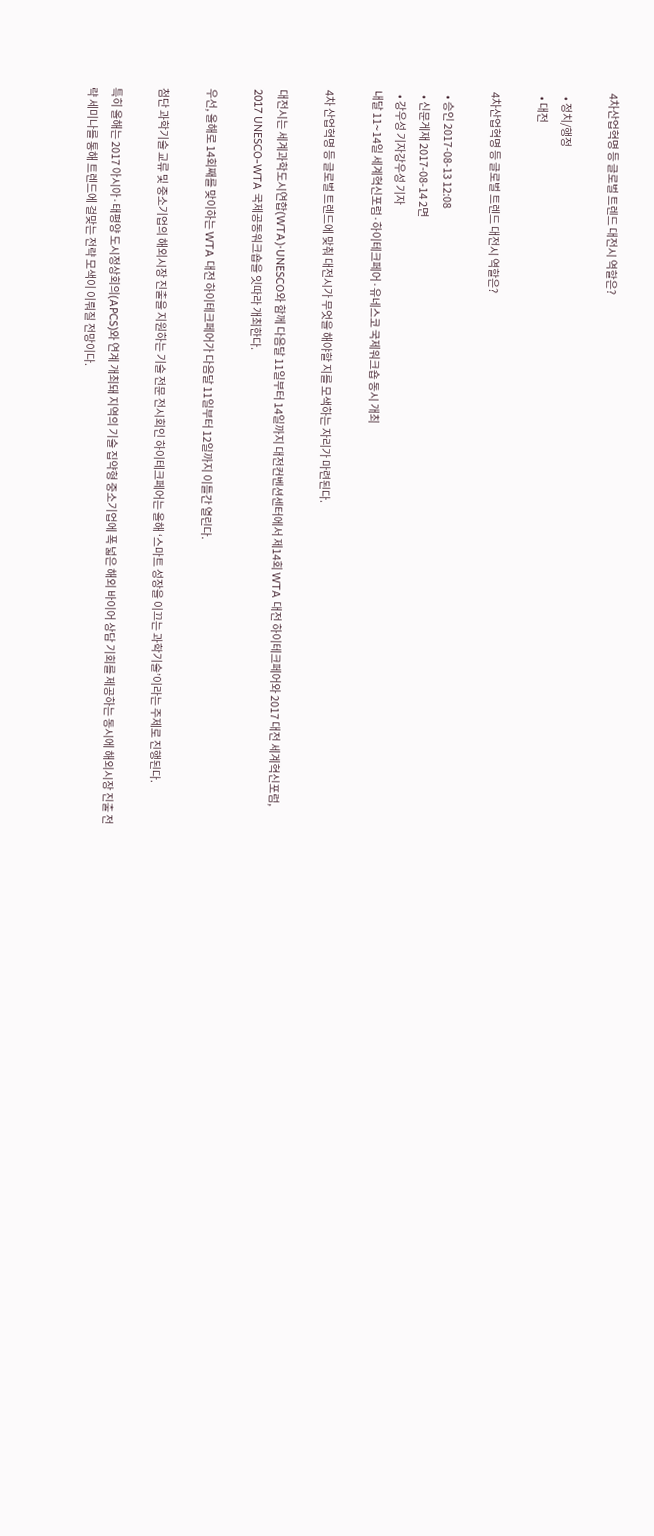4차산업혁명 등 글로벌 트렌드 대전시 역할은?

  • 정치/행정
  • 대전

4차산업혁명 등 글로벌 트렌드 대전시 역할은?

  • 승인 2017-08-13 12:08
  • 신문게재 2017-08-14 2면
  • 강우성 기자강우성 기자
내달 11∼14일 세계혁신포럼·하이테크페어·유네스코 국제워크숍 동시 개최

4차 산업혁명 등 글로벌 트렌드에 맞춰 대전시가 무엇을 해야할 지를 모색하는 자리가 마련된다.

대전시는 세계과학도시연합(WTA)·UNESCO와 함께 다음달 11일부터 14일까지 대전컨벤션센터에서 제14회 WTA 대전 하이테크페어와 2017 대전 세계혁신포럼, 2017 UNESCO-WTA 국제공동워크숍을 잇따라 개최한다.

우선, 올해로 14회째를 맞이하는 WTA 대전 하이테크페어가 다음달 11일부터 12일까지 이틀간 열린다.

첨단 과학기술 교류 및 중소기업의 해외시장 진출을 지원하는 기술 전문 전시회인 하이테크페어는 올해 ‘스마트 성장을 이끄는 과학기술’이라는 주제로 진행된다.

특히 올해는 2017 아시아·태평양 도시정상회의(APCS)와 연계 개최돼 지역의 기술 집약형 중소기업에 폭 넓은 해외 바이어 상담 기회를 제공하는 동시에 해외시장 진출 전략 세미나를 통해 트렌드에 걸맞는 전략 모색이 이뤄질 전망이다.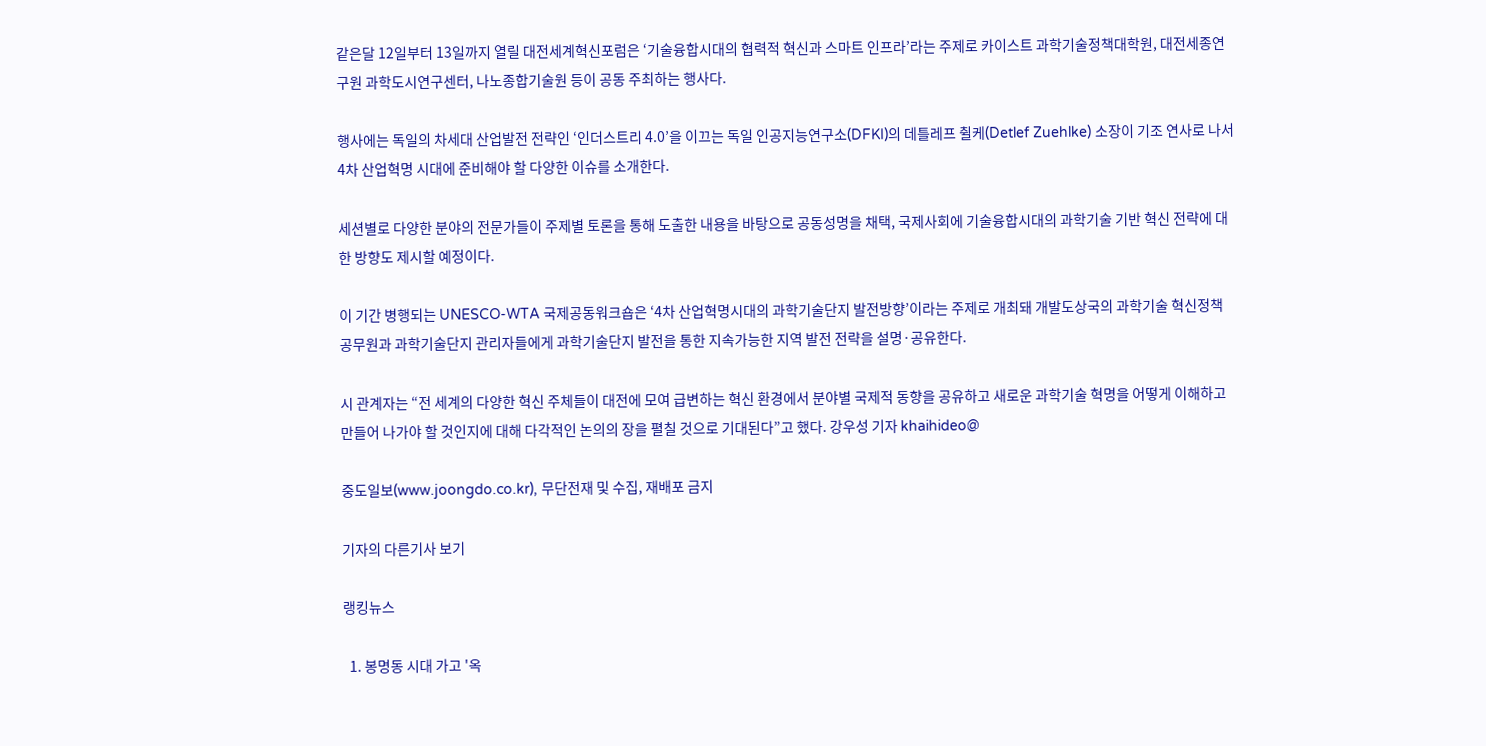같은달 12일부터 13일까지 열릴 대전세계혁신포럼은 ‘기술융합시대의 협력적 혁신과 스마트 인프라’라는 주제로 카이스트 과학기술정책대학원, 대전세종연구원 과학도시연구센터, 나노종합기술원 등이 공동 주최하는 행사다.

행사에는 독일의 차세대 산업발전 전략인 ‘인더스트리 4.0’을 이끄는 독일 인공지능연구소(DFKI)의 데틀레프 췰케(Detlef Zuehlke) 소장이 기조 연사로 나서 4차 산업혁명 시대에 준비해야 할 다양한 이슈를 소개한다.

세션별로 다양한 분야의 전문가들이 주제별 토론을 통해 도출한 내용을 바탕으로 공동성명을 채택, 국제사회에 기술융합시대의 과학기술 기반 혁신 전략에 대한 방향도 제시할 예정이다.

이 기간 병행되는 UNESCO-WTA 국제공동워크숍은 ‘4차 산업혁명시대의 과학기술단지 발전방향’이라는 주제로 개최돼 개발도상국의 과학기술 혁신정책 공무원과 과학기술단지 관리자들에게 과학기술단지 발전을 통한 지속가능한 지역 발전 전략을 설명·공유한다.

시 관계자는 “전 세계의 다양한 혁신 주체들이 대전에 모여 급변하는 혁신 환경에서 분야별 국제적 동향을 공유하고 새로운 과학기술 혁명을 어떻게 이해하고 만들어 나가야 할 것인지에 대해 다각적인 논의의 장을 펼칠 것으로 기대된다”고 했다. 강우성 기자 khaihideo@

중도일보(www.joongdo.co.kr), 무단전재 및 수집, 재배포 금지

기자의 다른기사 보기

랭킹뉴스

  1. 봉명동 시대 가고 '옥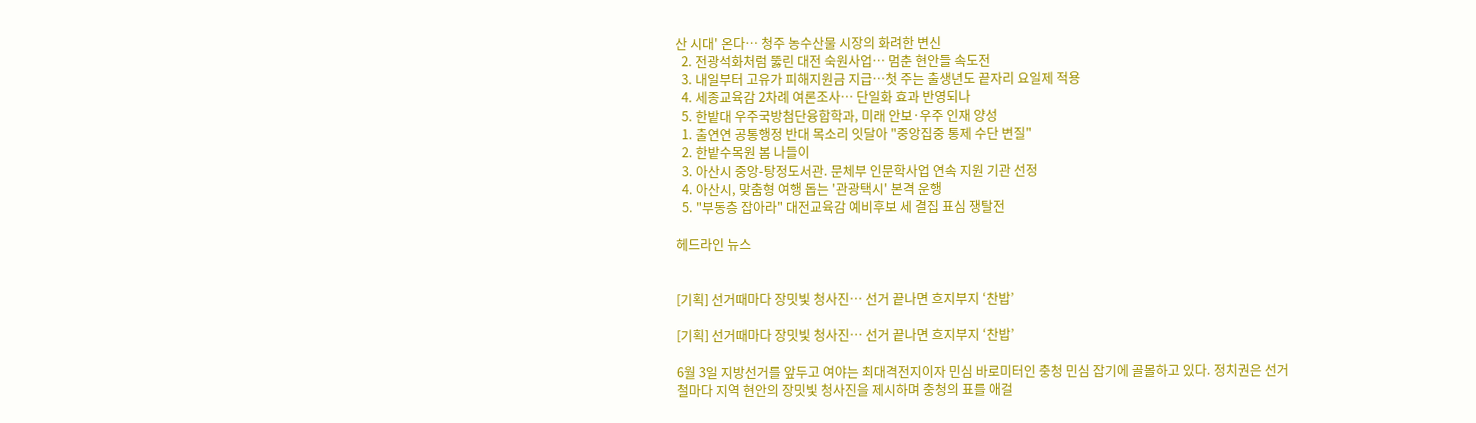산 시대' 온다… 청주 농수산물 시장의 화려한 변신
  2. 전광석화처럼 뚫린 대전 숙원사업… 멈춘 현안들 속도전
  3. 내일부터 고유가 피해지원금 지급…첫 주는 출생년도 끝자리 요일제 적용
  4. 세종교육감 2차례 여론조사… 단일화 효과 반영되나
  5. 한밭대 우주국방첨단융합학과, 미래 안보·우주 인재 양성
  1. 출연연 공통행정 반대 목소리 잇달아 "중앙집중 통제 수단 변질"
  2. 한밭수목원 봄 나들이
  3. 아산시 중앙-탕정도서관. 문체부 인문학사업 연속 지원 기관 선정
  4. 아산시, 맞춤형 여행 돕는 '관광택시' 본격 운행
  5. "부동층 잡아라" 대전교육감 예비후보 세 결집 표심 쟁탈전

헤드라인 뉴스


[기획] 선거때마다 장밋빛 청사진… 선거 끝나면 흐지부지 ‘찬밥’

[기획] 선거때마다 장밋빛 청사진… 선거 끝나면 흐지부지 ‘찬밥’

6월 3일 지방선거를 앞두고 여야는 최대격전지이자 민심 바로미터인 충청 민심 잡기에 골몰하고 있다. 정치권은 선거철마다 지역 현안의 장밋빛 청사진을 제시하며 충청의 표를 애걸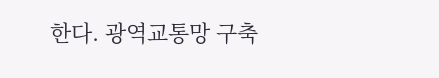한다. 광역교통망 구축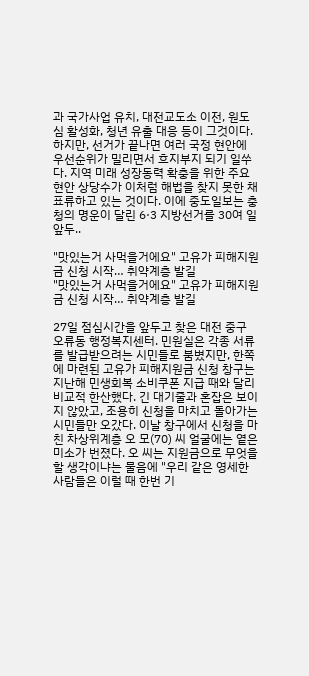과 국가사업 유치, 대전교도소 이전, 원도심 활성화, 청년 유출 대응 등이 그것이다. 하지만, 선거가 끝나면 여러 국정 현안에 우선순위가 밀리면서 흐지부지 되기 일쑤다. 지역 미래 성장동력 확충을 위한 주요 현안 상당수가 이처럼 해법을 찾지 못한 채 표류하고 있는 것이다. 이에 중도일보는 충청의 명운이 달린 6·3 지방선거를 30여 일 앞두..

"맛있는거 사먹을거에요" 고유가 피해지원금 신청 시작… 취약계층 발길
"맛있는거 사먹을거에요" 고유가 피해지원금 신청 시작… 취약계층 발길

27일 점심시간을 앞두고 찾은 대전 중구 오류동 행정복지센터. 민원실은 각종 서류를 발급받으려는 시민들로 붐볐지만, 한쪽에 마련된 고유가 피해지원금 신청 창구는 지난해 민생회복 소비쿠폰 지급 때와 달리 비교적 한산했다. 긴 대기줄과 혼잡은 보이지 않았고, 조용히 신청을 마치고 돌아가는 시민들만 오갔다. 이날 창구에서 신청을 마친 차상위계층 오 모(70) 씨 얼굴에는 옅은 미소가 번졌다. 오 씨는 지원금으로 무엇을 할 생각이냐는 물음에 "우리 같은 영세한 사람들은 이럴 때 한번 기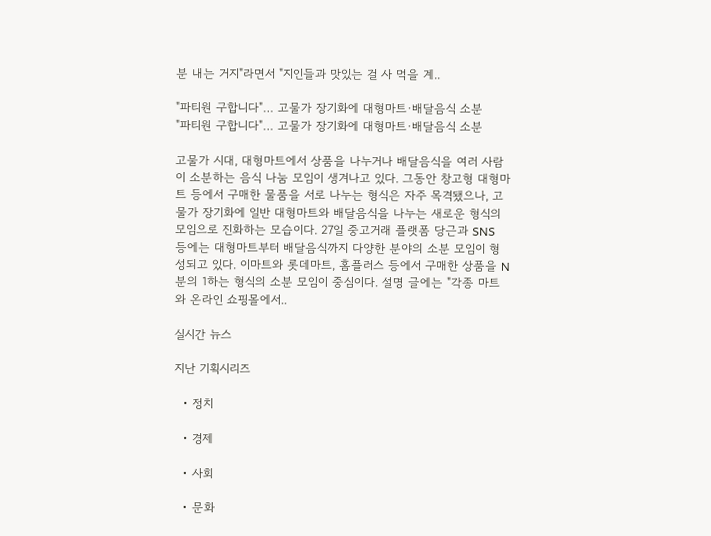분 내는 거지"라면서 "지인들과 맛있는 걸 사 먹을 계..

"파티원 구합니다"… 고물가 장기화에 대형마트·배달음식 소분
"파티원 구합니다"… 고물가 장기화에 대형마트·배달음식 소분

고물가 시대, 대형마트에서 상품을 나누거나 배달음식을 여러 사람이 소분하는 음식 나눔 모임이 생겨나고 있다. 그동안 창고형 대형마트 등에서 구매한 물품을 서로 나누는 형식은 자주 목격됐으나, 고물가 장기화에 일반 대형마트와 배달음식을 나누는 새로운 형식의 모임으로 진화하는 모습이다. 27일 중고거래 플랫폼 당근과 SNS 등에는 대형마트부터 배달음식까지 다양한 분야의 소분 모임이 형성되고 있다. 이마트와 롯데마트, 홈플러스 등에서 구매한 상품을 N분의 1하는 형식의 소분 모임이 중심이다. 설명 글에는 "각종 마트와 온라인 쇼핑몰에서..

실시간 뉴스

지난 기획시리즈

  • 정치

  • 경제

  • 사회

  • 문화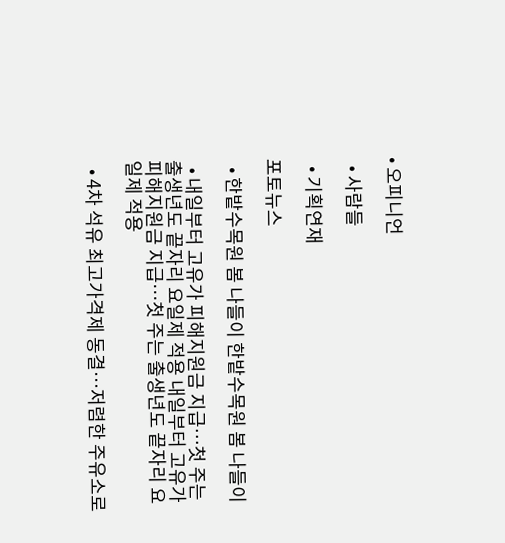• 오피니언

  • 사람들

  • 기획연재

포토뉴스

  • 한밭수목원 봄 나들이 한밭수목원 봄 나들이

  • 내일부터 고유가 피해지원금 지급…첫 주는 출생년도 끝자리 요일제 적용 내일부터 고유가 피해지원금 지급…첫 주는 출생년도 끝자리 요일제 적용

  • 4차 석유 최고가격제 동결…저렴한 주유소로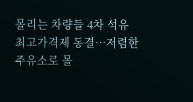몰리는 차량들 4차 석유 최고가격제 동결…저렴한 주유소로 몰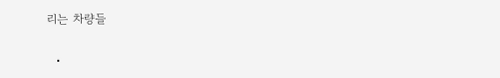리는 차량들

  •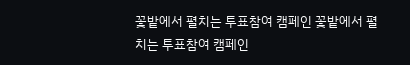꽃밭에서 펼치는 투표참여 캠페인 꽃밭에서 펼치는 투표참여 캠페인